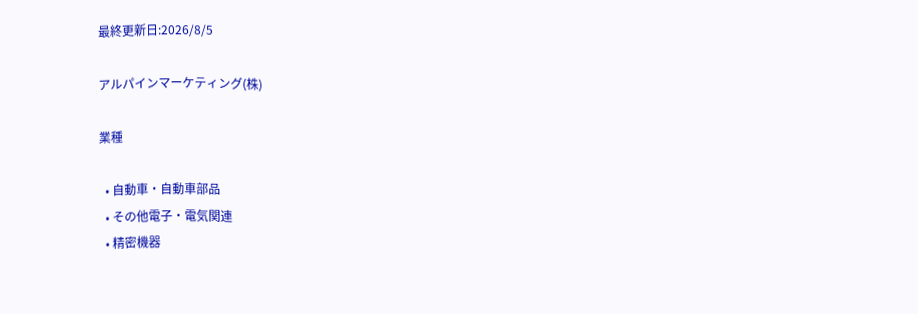最終更新日:2026/8/5

アルパインマーケティング(株)

業種

  • 自動車・自動車部品
  • その他電子・電気関連
  • 精密機器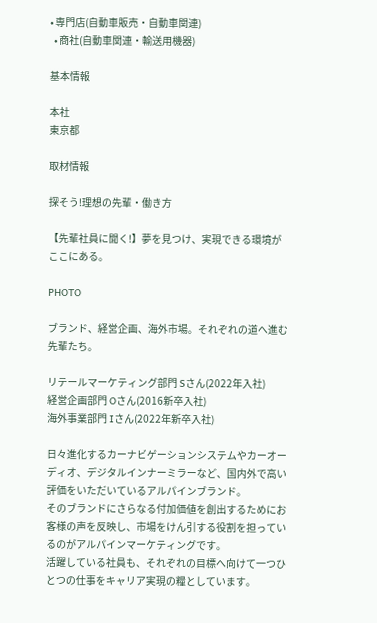• 専門店(自動車販売・自動車関連)
  • 商社(自動車関連・輸送用機器)

基本情報

本社
東京都

取材情報

探そう!理想の先輩・働き方

【先輩社員に聞く!】夢を見つけ、実現できる環境がここにある。

PHOTO

ブランド、経営企画、海外市場。それぞれの道へ進む先輩たち。

リテールマーケティング部門 Sさん(2022年入社)
経営企画部門 Oさん(2016新卒入社)
海外事業部門 Iさん(2022年新卒入社)

日々進化するカーナビゲーションシステムやカーオーディオ、デジタルインナーミラーなど、国内外で高い評価をいただいているアルパインブランド。
そのブランドにさらなる付加価値を創出するためにお客様の声を反映し、市場をけん引する役割を担っているのがアルパインマーケティングです。
活躍している社員も、それぞれの目標へ向けて一つひとつの仕事をキャリア実現の糧としています。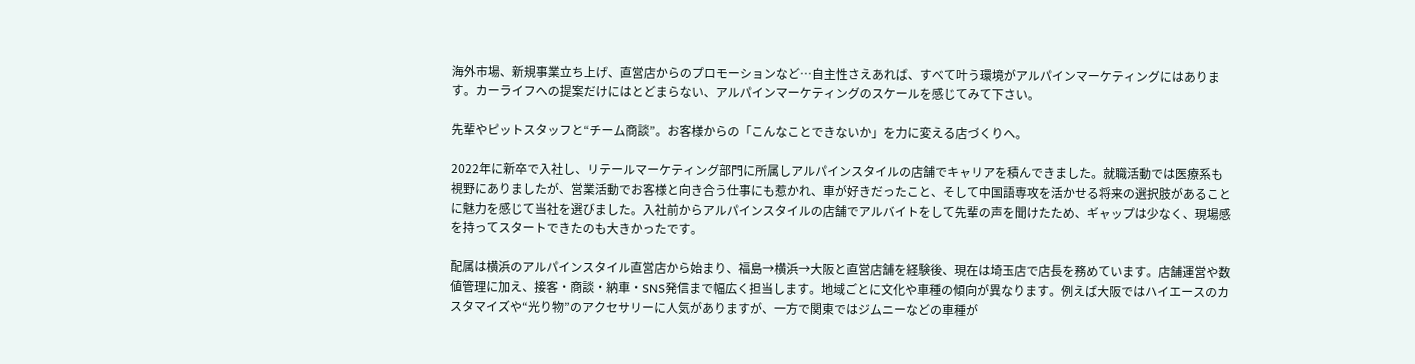海外市場、新規事業立ち上げ、直営店からのプロモーションなど…自主性さえあれば、すべて叶う環境がアルパインマーケティングにはあります。カーライフへの提案だけにはとどまらない、アルパインマーケティングのスケールを感じてみて下さい。

先輩やピットスタッフと“チーム商談”。お客様からの「こんなことできないか」を力に変える店づくりへ。

2022年に新卒で入社し、リテールマーケティング部門に所属しアルパインスタイルの店舗でキャリアを積んできました。就職活動では医療系も視野にありましたが、営業活動でお客様と向き合う仕事にも惹かれ、車が好きだったこと、そして中国語専攻を活かせる将来の選択肢があることに魅力を感じて当社を選びました。入社前からアルパインスタイルの店舗でアルバイトをして先輩の声を聞けたため、ギャップは少なく、現場感を持ってスタートできたのも大きかったです。

配属は横浜のアルパインスタイル直営店から始まり、福島→横浜→大阪と直営店舗を経験後、現在は埼玉店で店長を務めています。店舗運営や数値管理に加え、接客・商談・納車・SNS発信まで幅広く担当します。地域ごとに文化や車種の傾向が異なります。例えば大阪ではハイエースのカスタマイズや“光り物”のアクセサリーに人気がありますが、一方で関東ではジムニーなどの車種が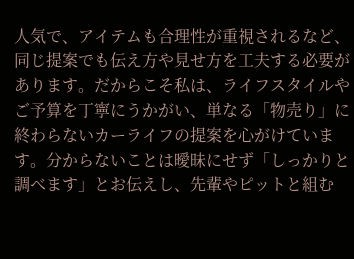人気で、アイテムも合理性が重視されるなど、同じ提案でも伝え方や見せ方を工夫する必要があります。だからこそ私は、ライフスタイルやご予算を丁寧にうかがい、単なる「物売り」に終わらないカーライフの提案を心がけています。分からないことは曖昧にせず「しっかりと調べます」とお伝えし、先輩やピットと組む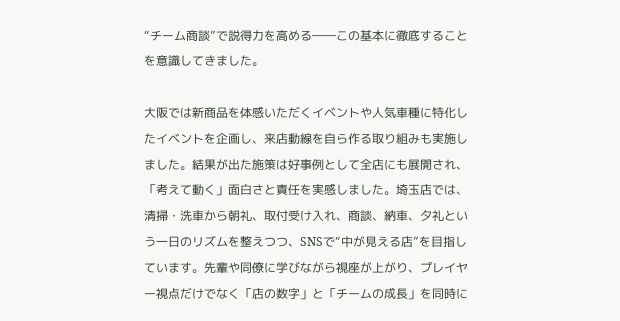“チーム商談”で説得力を高める――この基本に徹底することを意識してきました。

大阪では新商品を体感いただくイベントや人気車種に特化したイベントを企画し、来店動線を自ら作る取り組みも実施しました。結果が出た施策は好事例として全店にも展開され、「考えて動く」面白さと責任を実感しました。埼玉店では、清掃・洗車から朝礼、取付受け入れ、商談、納車、夕礼という一日のリズムを整えつつ、SNSで“中が見える店”を目指しています。先輩や同僚に学びながら視座が上がり、プレイヤー視点だけでなく「店の数字」と「チームの成長」を同時に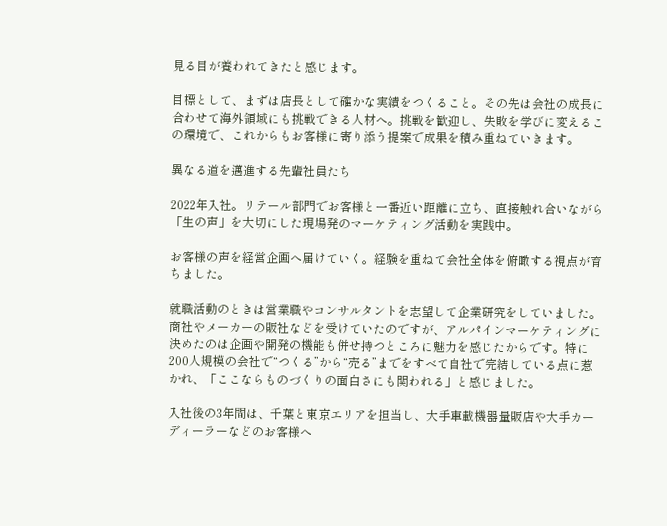見る目が養われてきたと感じます。

目標として、まずは店長として確かな実績をつくること。その先は会社の成長に合わせて海外領域にも挑戦できる人材へ。挑戦を歓迎し、失敗を学びに変えるこの環境で、これからもお客様に寄り添う提案で成果を積み重ねていきます。

異なる道を邁進する先輩社員たち

2022年入社。リテール部門でお客様と一番近い距離に立ち、直接触れ合いながら「生の声」を大切にした現場発のマーケティング活動を実践中。

お客様の声を経営企画へ届けていく。経験を重ねて会社全体を俯瞰する視点が育ちました。

就職活動のときは営業職やコンサルタントを志望して企業研究をしていました。商社やメーカーの販社などを受けていたのですが、アルパインマーケティングに決めたのは企画や開発の機能も併せ持つところに魅力を感じたからです。特に200人規模の会社で“つくる”から“売る”までをすべて自社で完結している点に惹かれ、「ここならものづくりの面白さにも関われる」と感じました。

入社後の3年間は、千葉と東京エリアを担当し、大手車載機器量販店や大手カーディーラーなどのお客様へ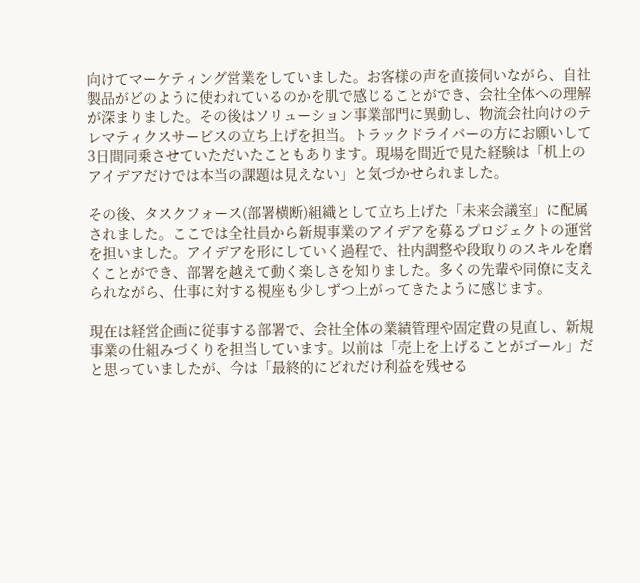向けてマーケティング営業をしていました。お客様の声を直接伺いながら、自社製品がどのように使われているのかを肌で感じることができ、会社全体への理解が深まりました。その後はソリューション事業部門に異動し、物流会社向けのテレマティクスサービスの立ち上げを担当。トラックドライバーの方にお願いして3日間同乗させていただいたこともあります。現場を間近で見た経験は「机上のアイデアだけでは本当の課題は見えない」と気づかせられました。

その後、タスクフォース(部署横断)組織として立ち上げた「未来会議室」に配属されました。ここでは全社員から新規事業のアイデアを募るプロジェクトの運営を担いました。アイデアを形にしていく過程で、社内調整や段取りのスキルを磨くことができ、部署を越えて動く楽しさを知りました。多くの先輩や同僚に支えられながら、仕事に対する視座も少しずつ上がってきたように感じます。

現在は経営企画に従事する部署で、会社全体の業績管理や固定費の見直し、新規事業の仕組みづくりを担当しています。以前は「売上を上げることがゴール」だと思っていましたが、今は「最終的にどれだけ利益を残せる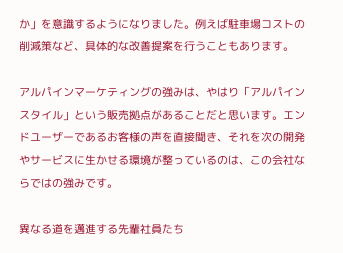か」を意識するようになりました。例えば駐車場コストの削減策など、具体的な改善提案を行うこともあります。

アルパインマーケティングの強みは、やはり「アルパインスタイル」という販売拠点があることだと思います。エンドユーザーであるお客様の声を直接聞き、それを次の開発やサービスに生かせる環境が整っているのは、この会社ならではの強みです。

異なる道を邁進する先輩社員たち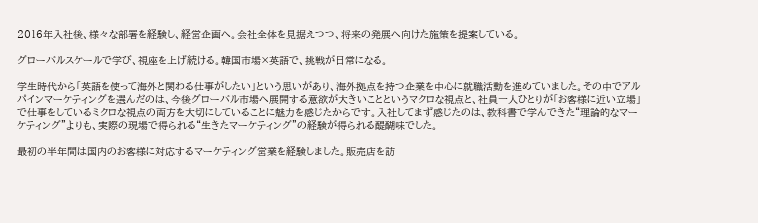2016年入社後、様々な部署を経験し、経営企画へ。会社全体を見据えつつ、将来の発展へ向けた施策を提案している。

グローバルスケールで学び、視座を上げ続ける。韓国市場×英語で、挑戦が日常になる。

学生時代から「英語を使って海外と関わる仕事がしたい」という思いがあり、海外拠点を持つ企業を中心に就職活動を進めていました。その中でアルパインマーケティングを選んだのは、今後グローバル市場へ展開する意欲が大きいことというマクロな視点と、社員一人ひとりが「お客様に近い立場」で仕事をしているミクロな視点の両方を大切にしていることに魅力を感じたからです。入社してまず感じたのは、教科書で学んできた“理論的なマーケティング”よりも、実際の現場で得られる“生きたマーケティング”の経験が得られる醍醐味でした。

最初の半年間は国内のお客様に対応するマーケティング営業を経験しました。販売店を訪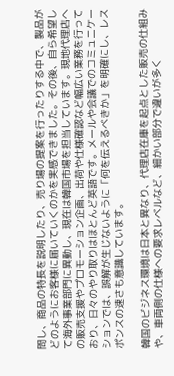問し、商品の特長を説明したり、売り場の提案を行ったりする中で、製品がどのようにお客様に届いていくのかを実感できました。その後、自ら希望して海外事業部門に異動し、現在は韓国市場を担当しています。現地代理店への販売支援やプロモーション企画、出荷や仕様確認など幅広い業務を行っており、日々のやり取りはほとんど英語です。メールや会議でのコミュニケーションでは、誤解が生じないように「何を伝えるべきか」を明確にし、レスポンスの速さも意識しています。

韓国のビジネス環境は日本と異なり、代理店在庫を起点とした販売の仕組みや、車両側の仕様への要求レベルなど、細かい部分で違いが多く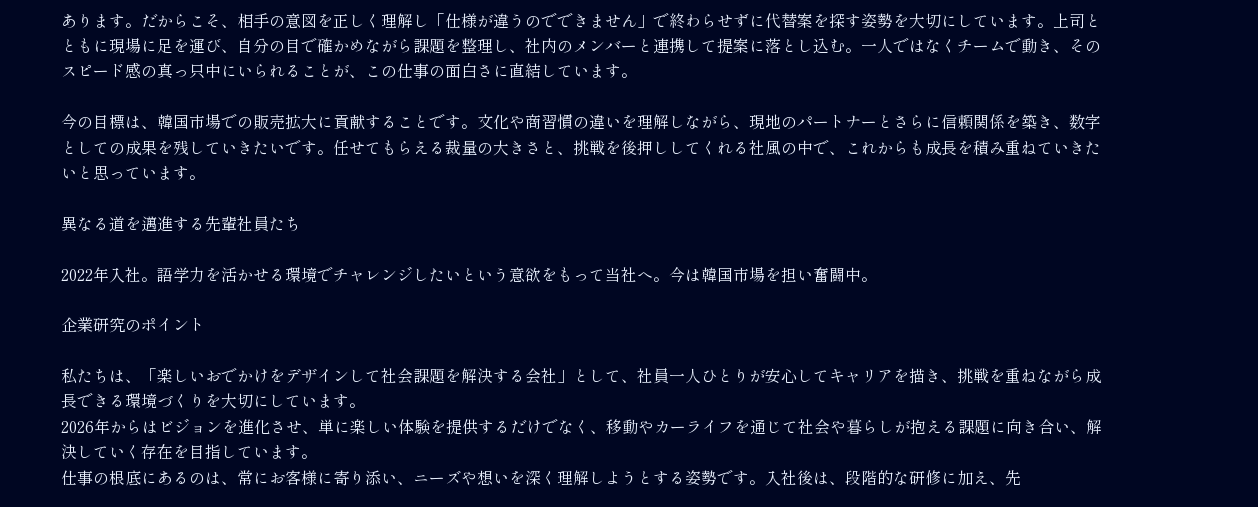あります。だからこそ、相手の意図を正しく理解し「仕様が違うのでできません」で終わらせずに代替案を探す姿勢を大切にしています。上司とともに現場に足を運び、自分の目で確かめながら課題を整理し、社内のメンバーと連携して提案に落とし込む。一人ではなくチームで動き、そのスピード感の真っ只中にいられることが、この仕事の面白さに直結しています。

今の目標は、韓国市場での販売拡大に貢献することです。文化や商習慣の違いを理解しながら、現地のパートナーとさらに信頼関係を築き、数字としての成果を残していきたいです。任せてもらえる裁量の大きさと、挑戦を後押ししてくれる社風の中で、これからも成長を積み重ねていきたいと思っています。

異なる道を邁進する先輩社員たち

2022年入社。語学力を活かせる環境でチャレンジしたいという意欲をもって当社へ。今は韓国市場を担い奮闘中。

企業研究のポイント

私たちは、「楽しいおでかけをデザインして社会課題を解決する会社」として、社員一人ひとりが安心してキャリアを描き、挑戦を重ねながら成長できる環境づくりを大切にしています。
2026年からはビジョンを進化させ、単に楽しい体験を提供するだけでなく、移動やカーライフを通じて社会や暮らしが抱える課題に向き合い、解決していく存在を目指しています。
仕事の根底にあるのは、常にお客様に寄り添い、ニーズや想いを深く理解しようとする姿勢です。入社後は、段階的な研修に加え、先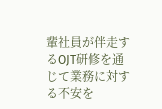輩社員が伴走するOJT研修を通じて業務に対する不安を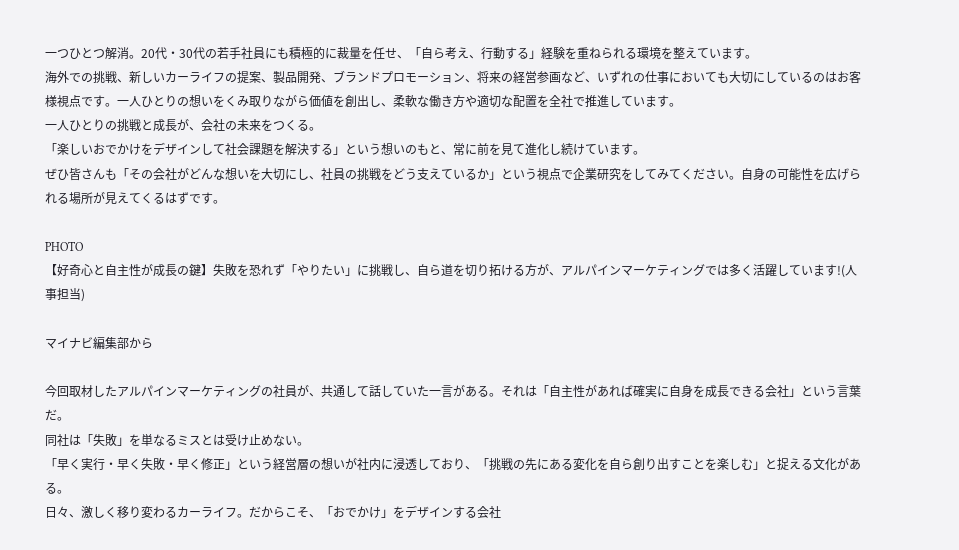一つひとつ解消。20代・30代の若手社員にも積極的に裁量を任せ、「自ら考え、行動する」経験を重ねられる環境を整えています。
海外での挑戦、新しいカーライフの提案、製品開発、ブランドプロモーション、将来の経営参画など、いずれの仕事においても大切にしているのはお客様視点です。一人ひとりの想いをくみ取りながら価値を創出し、柔軟な働き方や適切な配置を全社で推進しています。
一人ひとりの挑戦と成長が、会社の未来をつくる。
「楽しいおでかけをデザインして社会課題を解決する」という想いのもと、常に前を見て進化し続けています。
ぜひ皆さんも「その会社がどんな想いを大切にし、社員の挑戦をどう支えているか」という視点で企業研究をしてみてください。自身の可能性を広げられる場所が見えてくるはずです。

PHOTO
【好奇心と自主性が成長の鍵】失敗を恐れず「やりたい」に挑戦し、自ら道を切り拓ける方が、アルパインマーケティングでは多く活躍しています!(人事担当)

マイナビ編集部から

今回取材したアルパインマーケティングの社員が、共通して話していた一言がある。それは「自主性があれば確実に自身を成長できる会社」という言葉だ。
同社は「失敗」を単なるミスとは受け止めない。
「早く実行・早く失敗・早く修正」という経営層の想いが社内に浸透しており、「挑戦の先にある変化を自ら創り出すことを楽しむ」と捉える文化がある。
日々、激しく移り変わるカーライフ。だからこそ、「おでかけ」をデザインする会社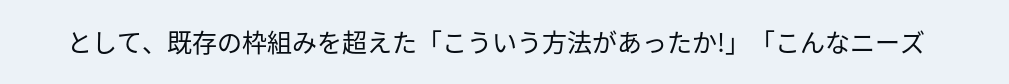として、既存の枠組みを超えた「こういう方法があったか!」「こんなニーズ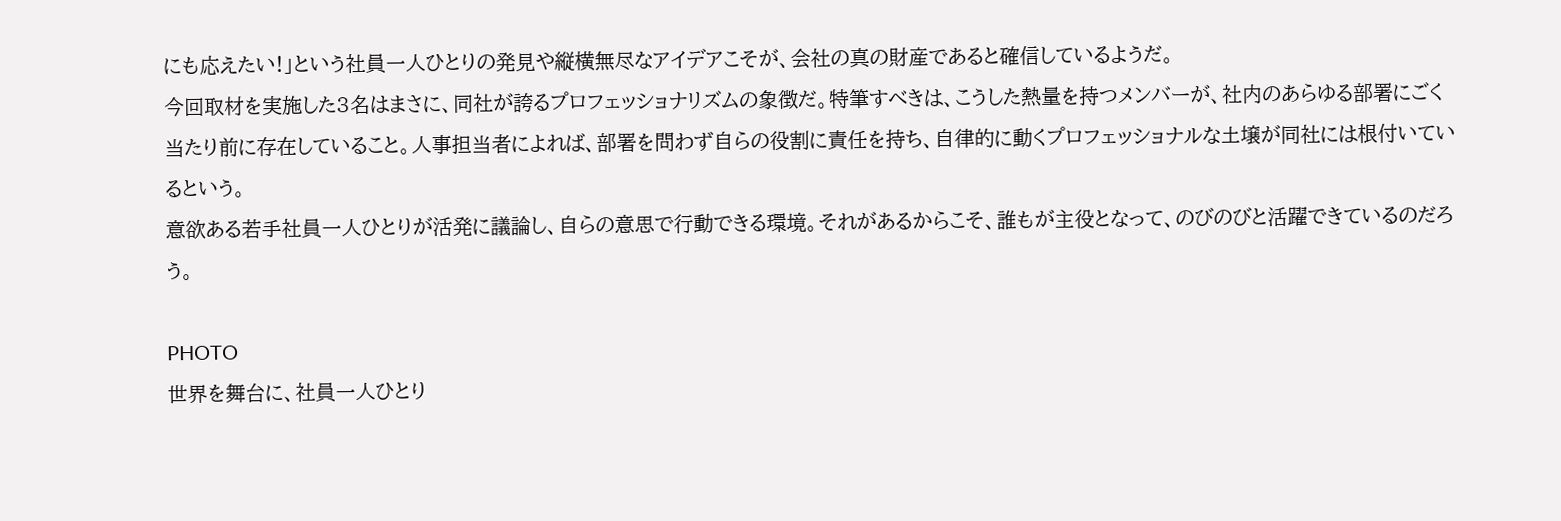にも応えたい!」という社員一人ひとりの発見や縦横無尽なアイデアこそが、会社の真の財産であると確信しているようだ。
今回取材を実施した3名はまさに、同社が誇るプロフェッショナリズムの象徴だ。特筆すべきは、こうした熱量を持つメンバーが、社内のあらゆる部署にごく当たり前に存在していること。人事担当者によれば、部署を問わず自らの役割に責任を持ち、自律的に動くプロフェッショナルな土壌が同社には根付いているという。
意欲ある若手社員一人ひとりが活発に議論し、自らの意思で行動できる環境。それがあるからこそ、誰もが主役となって、のびのびと活躍できているのだろう。

PHOTO
世界を舞台に、社員一人ひとり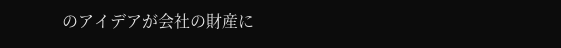のアイデアが会社の財産に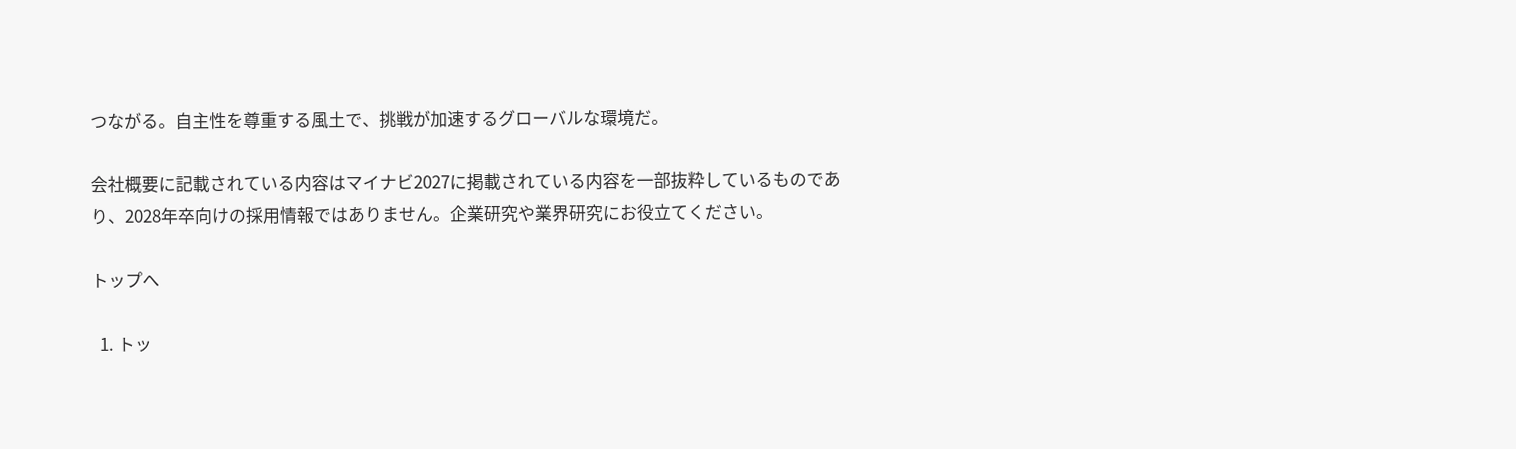つながる。自主性を尊重する風土で、挑戦が加速するグローバルな環境だ。

会社概要に記載されている内容はマイナビ2027に掲載されている内容を一部抜粋しているものであり、2028年卒向けの採用情報ではありません。企業研究や業界研究にお役立てください。

トップへ

  1. トッ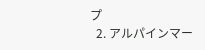プ
  2. アルパインマー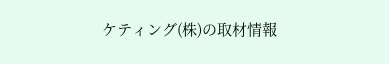ケティング(株)の取材情報